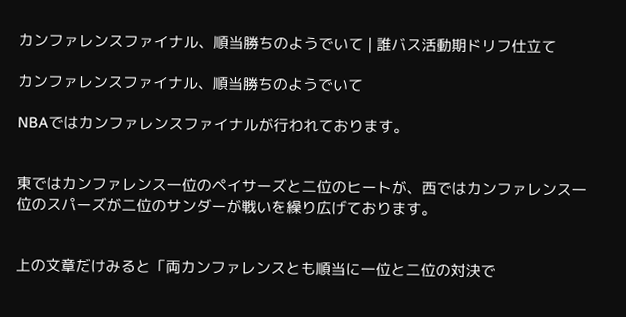カンファレンスファイナル、順当勝ちのようでいて | 誰バス活動期ドリフ仕立て

カンファレンスファイナル、順当勝ちのようでいて

NBAではカンファレンスファイナルが行われております。


東ではカンファレンス一位のペイサーズと二位のヒートが、西ではカンファレンス一位のスパーズが二位のサンダーが戦いを繰り広げております。


上の文章だけみると「両カンファレンスとも順当に一位と二位の対決で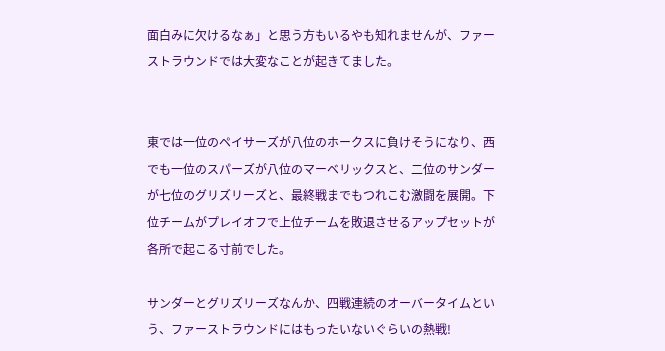面白みに欠けるなぁ」と思う方もいるやも知れませんが、ファーストラウンドでは大変なことが起きてました。


東では一位のペイサーズが八位のホークスに負けそうになり、西でも一位のスパーズが八位のマーベリックスと、二位のサンダーが七位のグリズリーズと、最終戦までもつれこむ激闘を展開。下位チームがプレイオフで上位チームを敗退させるアップセットが各所で起こる寸前でした。

サンダーとグリズリーズなんか、四戦連続のオーバータイムという、ファーストラウンドにはもったいないぐらいの熱戦!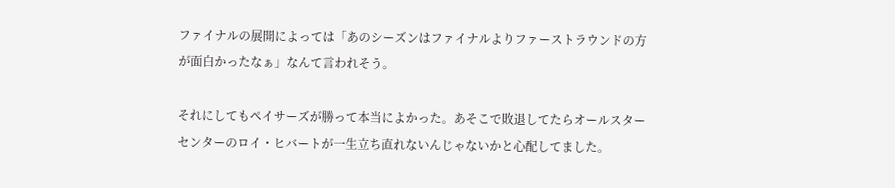ファイナルの展開によっては「あのシーズンはファイナルよりファーストラウンドの方が面白かったなぁ」なんて言われそう。

それにしてもペイサーズが勝って本当によかった。あそこで敗退してたらオールスターセンターのロイ・ヒバートが一生立ち直れないんじゃないかと心配してました。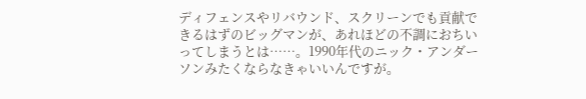ディフェンスやリバウンド、スクリーンでも貢献できるはずのビッグマンが、あれほどの不調におちいってしまうとは……。1990年代のニック・アンダーソンみたくならなきゃいいんですが。